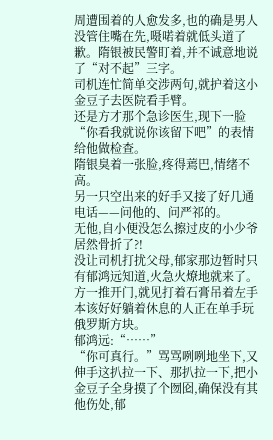周遭围着的人愈发多,也的确是男人没管住嘴在先,嗫喏着就低头道了歉。隋银被民警盯着,并不诚意地说了“对不起”三字。
司机连忙简单交涉两句,就护着这小金豆子去医院看手臂。
还是方才那个急诊医生,现下一脸“你看我就说你该留下吧”的表情给他做检查。
隋银臭着一张脸,疼得蔫巴,情绪不高。
另一只空出来的好手又接了好几通电话——问他的、问严祁的。
无他,自小便没怎么擦过皮的小少爷居然骨折了?!
没让司机打扰父母,郁家那边暂时只有郁鸿远知道,火急火燎地就来了。
方一推开门,就见打着石膏吊着左手本该好好躺着休息的人正在单手玩俄罗斯方块。
郁鸿远:“……”
“你可真行。”骂骂咧咧地坐下,又伸手这扒拉一下、那扒拉一下,把小金豆子全身摸了个囫囵,确保没有其他伤处,郁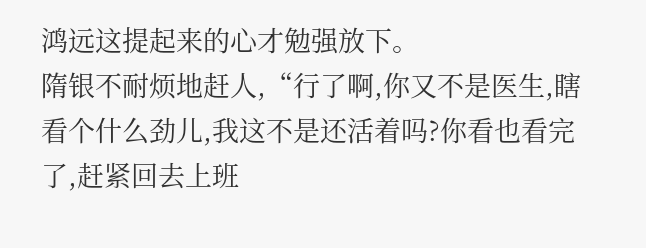鸿远这提起来的心才勉强放下。
隋银不耐烦地赶人,“行了啊,你又不是医生,瞎看个什么劲儿,我这不是还活着吗?你看也看完了,赶紧回去上班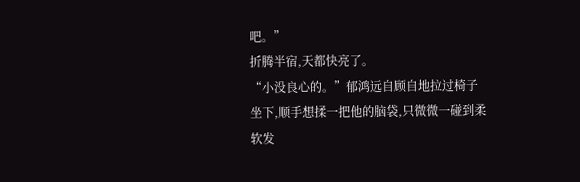吧。”
折腾半宿,天都快亮了。
“小没良心的。”郁鸿远自顾自地拉过椅子坐下,顺手想揉一把他的脑袋,只微微一碰到柔软发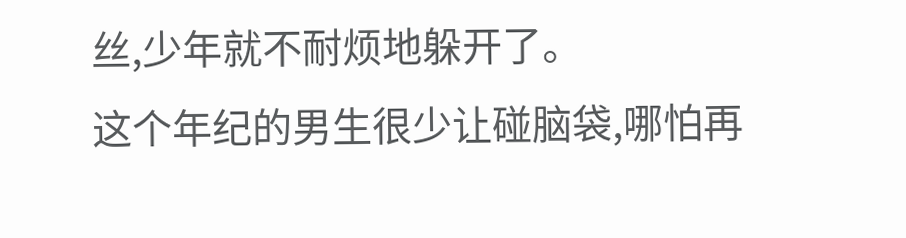丝,少年就不耐烦地躲开了。
这个年纪的男生很少让碰脑袋,哪怕再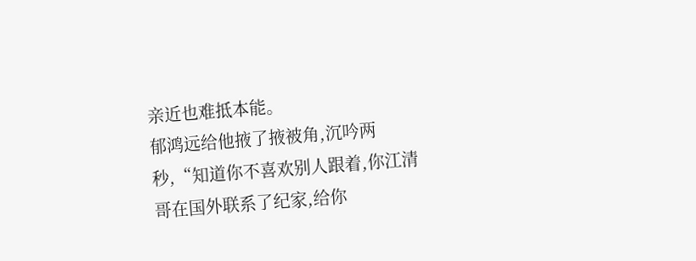亲近也难抵本能。
郁鸿远给他掖了掖被角,沉吟两秒,“知道你不喜欢别人跟着,你江清哥在国外联系了纪家,给你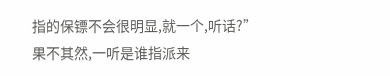指的保镖不会很明显,就一个,听话?”
果不其然,一听是谁指派来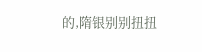的,隋银别别扭扭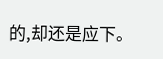的,却还是应下。